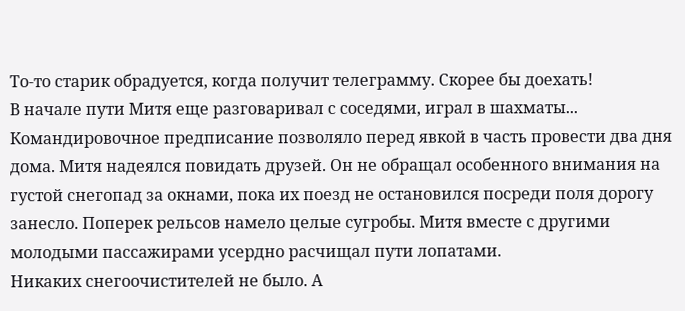То-то старик обрадуется, когда получит телеграмму. Скорее бы доехать!
В начале пути Митя еще разговаривал с соседями, играл в шахматы... Командировочное предписание позволяло перед явкой в часть провести два дня дома. Митя надеялся повидать друзей. Он не обращал особенного внимания на густой снегопад за окнами, пока их поезд не остановился посреди поля дорогу занесло. Поперек рельсов намело целые сугробы. Митя вместе с другими молодыми пассажирами усердно расчищал пути лопатами.
Никаких снегоочистителей не было. А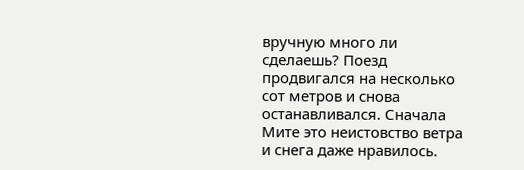вручную много ли сделаешь? Поезд продвигался на несколько сот метров и снова останавливался. Сначала Мите это неистовство ветра и снега даже нравилось.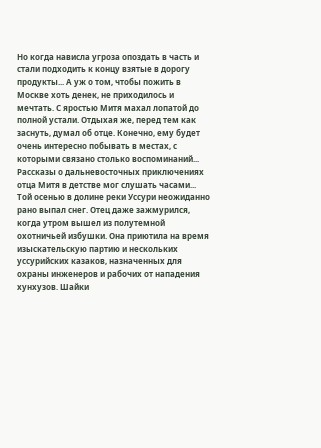Но когда нависла угроза опоздать в часть и стали подходить к концу взятые в дорогу продукты... А уж о том, чтобы пожить в Москве хоть денек, не приходилось и мечтать. С яростью Митя махал лопатой до полной устали. Отдыхая же, перед тем как заснуть, думал об отце. Конечно, ему будет очень интересно побывать в местах, с которыми связано столько воспоминаний... Рассказы о дальневосточных приключениях отца Митя в детстве мог слушать часами...
Той осенью в долине реки Уссури неожиданно рано выпал снег. Отец даже зажмурился, когда утром вышел из полутемной охотничьей избушки. Она приютила на время изыскательскую партию и нескольких уссурийских казаков, назначенных для охраны инженеров и рабочих от нападения хунхузов. Шайки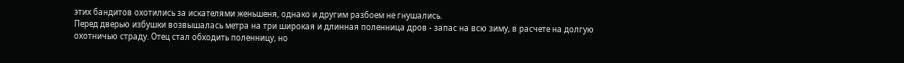этих бандитов охотились за искателями женьшеня, однако и другим разбоем не гнушались.
Перед дверью избушки возвышалась метра на три широкая и длинная поленница дров - запас на всю зиму, в расчете на долгую охотничью страду. Отец стал обходить поленницу, но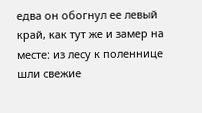едва он обогнул ее левый край, как тут же и замер на месте: из лесу к поленнице шли свежие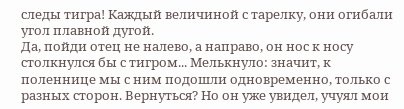следы тигра! Каждый величиной с тарелку, они огибали угол плавной дугой.
Да, пойди отец не налево, а направо, он нос к носу столкнулся бы с тигром... Мелькнуло: значит, к поленнице мы с ним подошли одновременно, только с разных сторон. Вернуться? Но он уже увидел, учуял мои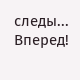следы... Вперед!